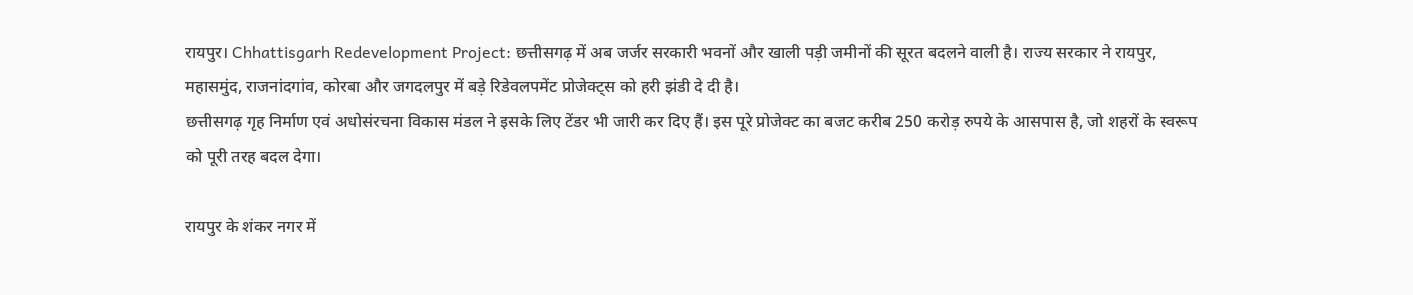रायपुर। Chhattisgarh Redevelopment Project: छत्तीसगढ़ में अब जर्जर सरकारी भवनों और खाली पड़ी जमीनों की सूरत बदलने वाली है। राज्य सरकार ने रायपुर, महासमुंद, राजनांदगांव, कोरबा और जगदलपुर में बड़े रिडेवलपमेंट प्रोजेक्ट्स को हरी झंडी दे दी है।
छत्तीसगढ़ गृह निर्माण एवं अधोसंरचना विकास मंडल ने इसके लिए टेंडर भी जारी कर दिए हैं। इस पूरे प्रोजेक्ट का बजट करीब 250 करोड़ रुपये के आसपास है, जो शहरों के स्वरूप को पूरी तरह बदल देगा।

रायपुर के शंकर नगर में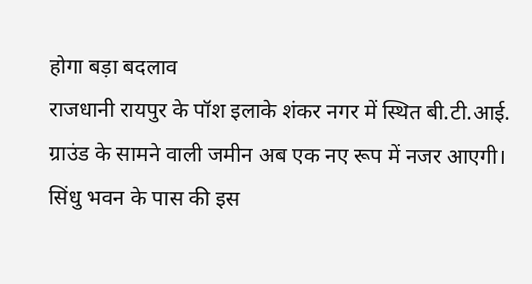होगा बड़ा बदलाव
राजधानी रायपुर के पॉश इलाके शंकर नगर में स्थित बी.टी.आई. ग्राउंड के सामने वाली जमीन अब एक नए रूप में नजर आएगी। सिंधु भवन के पास की इस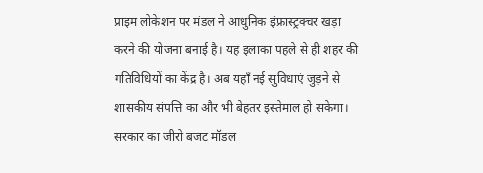प्राइम लोकेशन पर मंडल ने आधुनिक इंफ्रास्ट्रक्चर खड़ा करने की योजना बनाई है। यह इलाका पहले से ही शहर की गतिविधियों का केंद्र है। अब यहाँ नई सुविधाएं जुड़ने से शासकीय संपत्ति का और भी बेहतर इस्तेमाल हो सकेगा।
सरकार का जीरो बजट मॉडल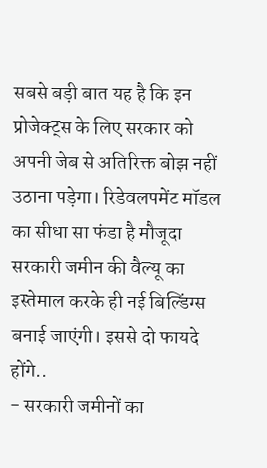सबसे बड़ी बात यह है कि इन प्रोजेक्ट्स के लिए सरकार को अपनी जेब से अतिरिक्त बोझ नहीं उठाना पड़ेगा। रिडेवलपमेंट मॉडल का सीधा सा फंडा है मौजूदा सरकारी जमीन की वैल्यू का इस्तेमाल करके ही नई बिल्डिंग्स बनाई जाएंगी। इससे दो फायदे होंगे..
- सरकारी जमीनों का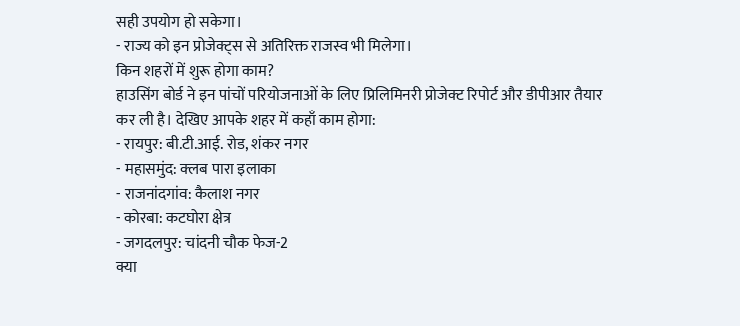सही उपयोग हो सकेगा।
- राज्य को इन प्रोजेक्ट्स से अतिरिक्त राजस्व भी मिलेगा।
किन शहरों में शुरू होगा काम?
हाउसिंग बोर्ड ने इन पांचों परियोजनाओं के लिए प्रिलिमिनरी प्रोजेक्ट रिपोर्ट और डीपीआर तैयार कर ली है। देखिए आपके शहर में कहाँ काम होगा:
- रायपुर: बी.टी.आई. रोड, शंकर नगर
- महासमुंद: क्लब पारा इलाका
- राजनांदगांव: कैलाश नगर
- कोरबा: कटघोरा क्षेत्र
- जगदलपुर: चांदनी चौक फेज-2
क्या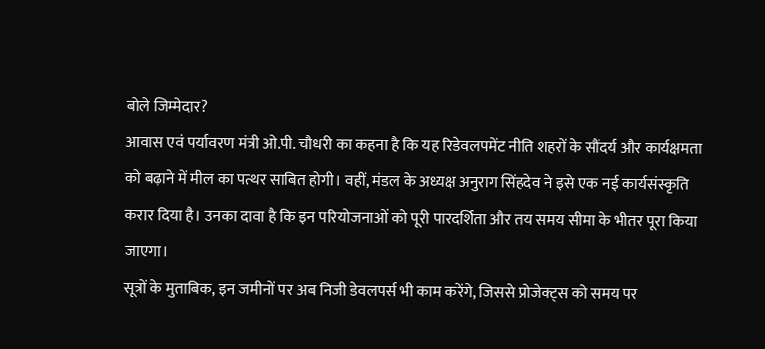बोले जिम्मेदार?
आवास एवं पर्यावरण मंत्री ओ.पी. चौधरी का कहना है कि यह रिडेवलपमेंट नीति शहरों के सौंदर्य और कार्यक्षमता को बढ़ाने में मील का पत्थर साबित होगी। वहीं, मंडल के अध्यक्ष अनुराग सिंहदेव ने इसे एक नई कार्यसंस्कृति करार दिया है। उनका दावा है कि इन परियोजनाओं को पूरी पारदर्शिता और तय समय सीमा के भीतर पूरा किया जाएगा।
सूत्रों के मुताबिक, इन जमीनों पर अब निजी डेवलपर्स भी काम करेंगे, जिससे प्रोजेक्ट्स को समय पर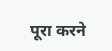पूरा करने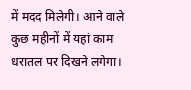में मदद मिलेगी। आने वाले कुछ महीनों में यहां काम धरातल पर दिखने लगेगा।